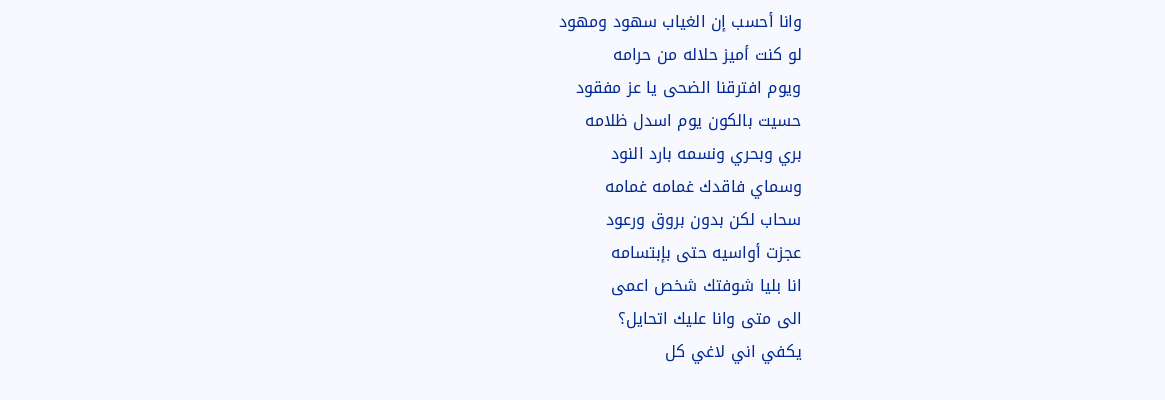وانا أحسب إن الغياب سهود ومهود
لو كنت أميز حلاله من حرامه
ويوم افترقنا الضحى يا عز مفقود
حسيت بالكون يوم اسدل ظلامه
بري وبحري ونسمه بارد النود
وسماي فاقدك غمامه غمامه
سحاب لكن بدون بروق ورعود
عجزت أواسيه حتى بإبتسامه
انا بليا شوفتك شخص اعمى
الى متى وانا عليك اتحايل؟
يكفي اني لاغي كل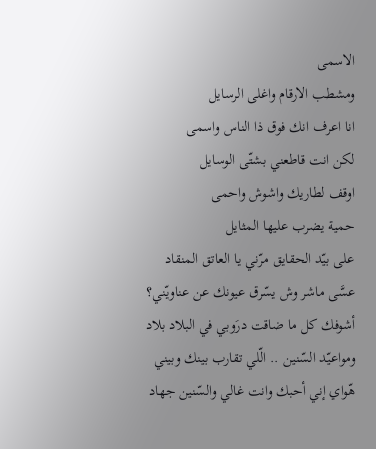الاسمى
ومشطب الارقام واغلى الرسايل
انا اعرف انك فوق ذا الناس واسمى
لكن انت قاطعني بشتّى الوسايل
اوقف لطاريك واشوش واحمى
حمية يضرب عليها المثايل
على بيّد الحقايق مرّني يا العاتق المنقاد
عسَّى ماشر وش يسّرق عيونك عن عناويّني؟
أشوفك كل ما ضاقت درَوبي في البلاد بلاد
ومواعيّد السّنين .. الّلي تقارب بينك وبيني
هّواي إني أحبك وانت غالي والسّنين جهاد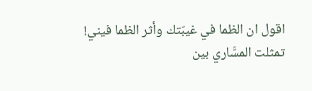اقول ان الظما في غيبّتك وأثر الظما فيني!
تمثلت المسَّاري بين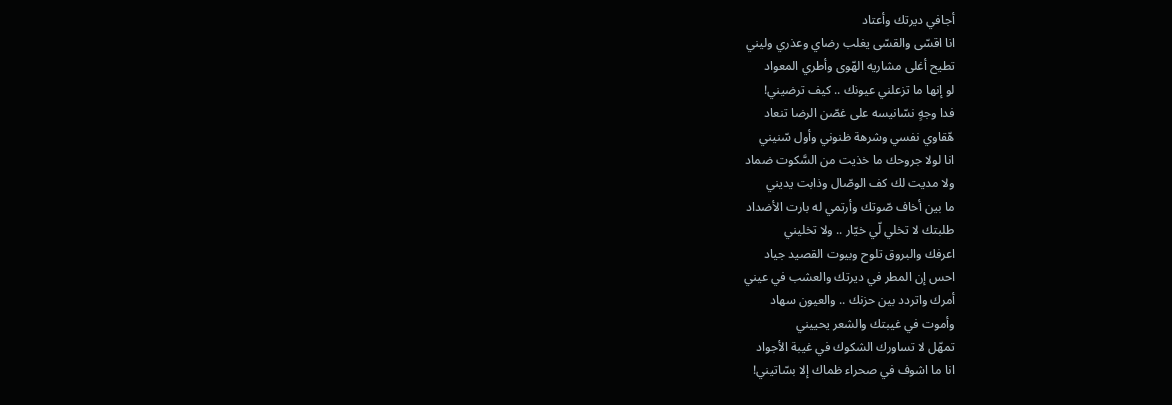أجافي ديرتك وأعتاد
انا اقسّى والقسّى يغلب رضاي وعذري وليني
تطيح أغلى مشاريه الهّوى وأطري المعواد
لو إنها ما تزعلني عيونك .. كيف ترضيني!
فدا وجهٍ نسّانيسه على غصّن الرضا تنعاد
هّقاوي نفسي وشرهة ظنوني وأول سّنيني
انا لولا جروحك ما خذيت من السَّكوت ضماد
ولا مديت لك كف الوصّال وذابت يديني
ما بين أخاف صّوتك وأرتمي له بارت الأضداد
طلبتك لا تخلي لّي خيّار .. ولا تخليني
اعرفك والبروق تلوح وبيوت القصيد جياد
احس إن المطر في ديرتك والعشب في عيني
أمرك واتردد بين حزنك .. والعيون سهاد
وأموت في غيبتك والشعر يحييني
تمهّل لا تساورك الشكوك في غيبة الأجواد
انا ما اشوف في صحراء ظماك إلا بسّاتيني!